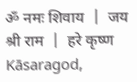ॐ नमः शिवाय  |  जय श्री राम  |  हरे कृष्ण
Kāsaragod,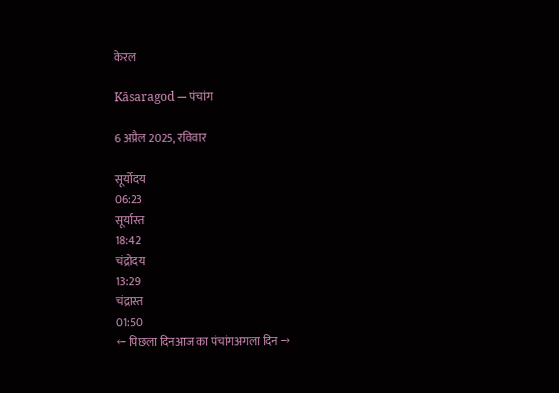केरल

Kāsaragod — पंचांग

6 अप्रैल 2025, रविवार

सूर्योदय
06:23
सूर्यास्त
18:42
चंद्रोदय
13:29
चंद्रास्त
01:50
← पिछला दिनआज का पंचांगअगला दिन →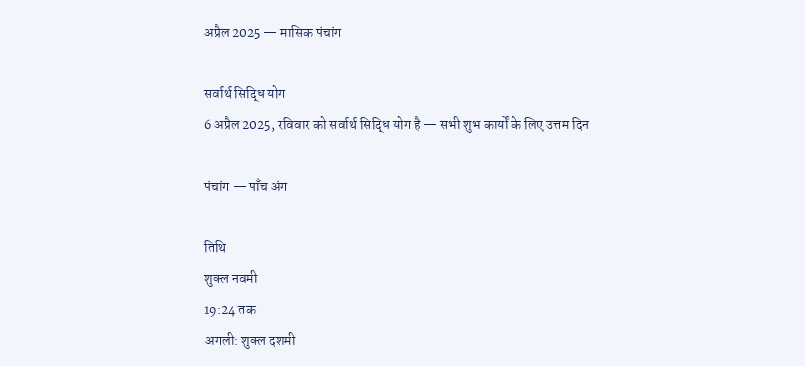अप्रैल 2025 — मासिक पंचांग

सर्वार्थ सिद्धि योग
6 अप्रैल 2025, रविवार को सर्वार्थ सिद्धि योग है — सभी शुभ कार्यों के लिए उत्तम दिन

पंचांग — पाँच अंग

तिथि
शुक्ल नवमी
19:24 तक
अगली: शुक्ल दशमी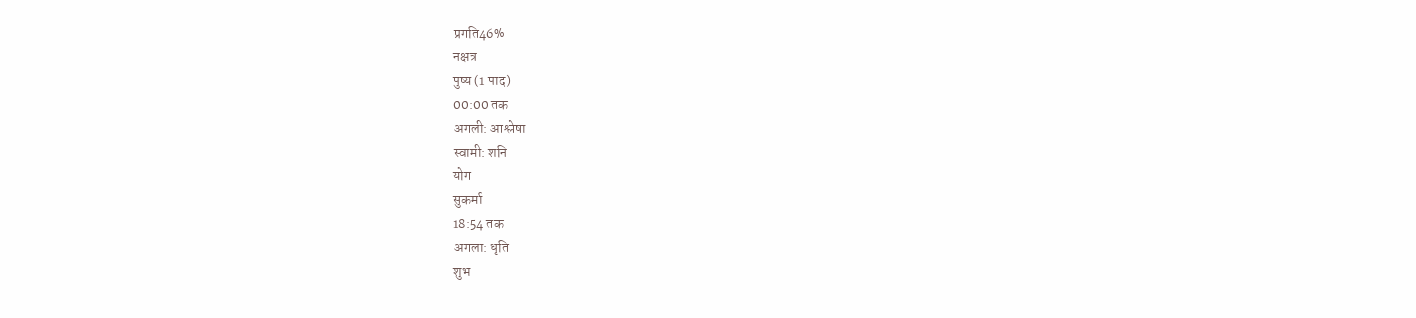प्रगति46%
नक्षत्र
पुष्य (1 पाद)
00:00 तक
अगली: आश्लेषा
स्वामी: शनि
योग
सुकर्मा
18:54 तक
अगला: धृति
शुभ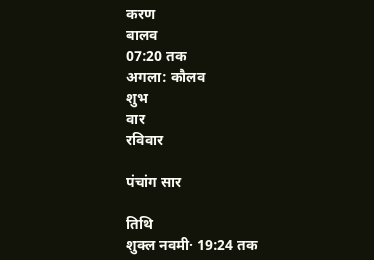करण
बालव
07:20 तक
अगला: कौलव
शुभ
वार
रविवार

पंचांग सार

तिथि
शुक्ल नवमी· 19:24 तक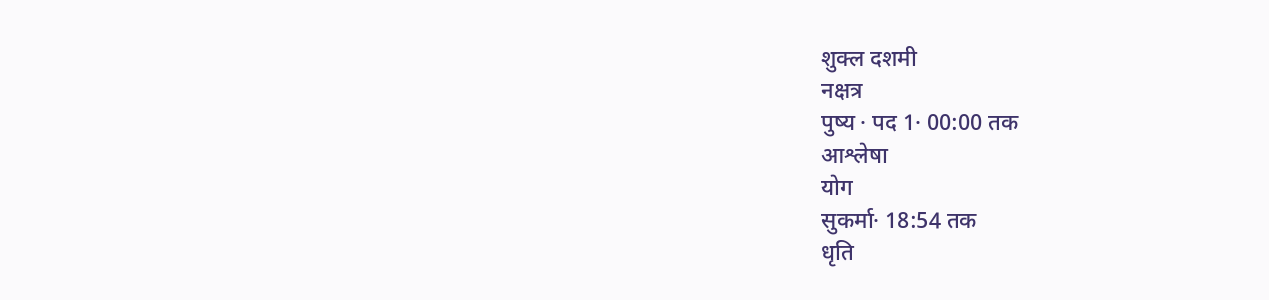शुक्ल दशमी
नक्षत्र
पुष्य · पद 1· 00:00 तक
आश्लेषा
योग
सुकर्मा· 18:54 तक
धृति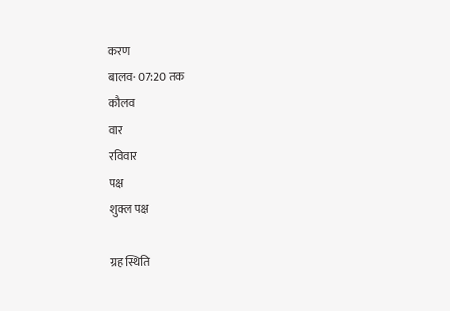करण
बालव· 07:20 तक
कौलव
वार
रविवार
पक्ष
शुक्ल पक्ष

ग्रह स्थिति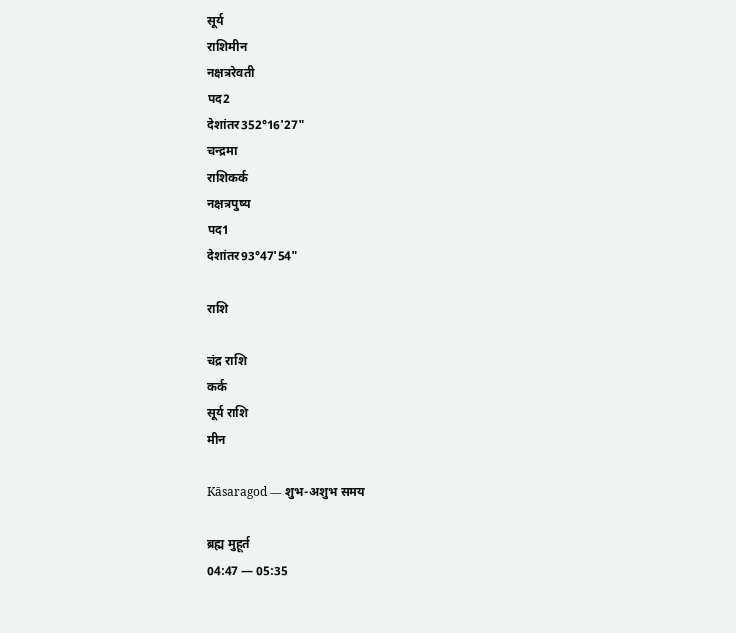सूर्य
राशिमीन
नक्षत्ररेवती
पद2
देशांतर352°16'27"
चन्द्रमा
राशिकर्क
नक्षत्रपुष्य
पद1
देशांतर93°47'54"

राशि

चंद्र राशि
कर्क
सूर्य राशि
मीन

Kāsaragod — शुभ-अशुभ समय

ब्रह्म मुहूर्त
04:47 — 05:35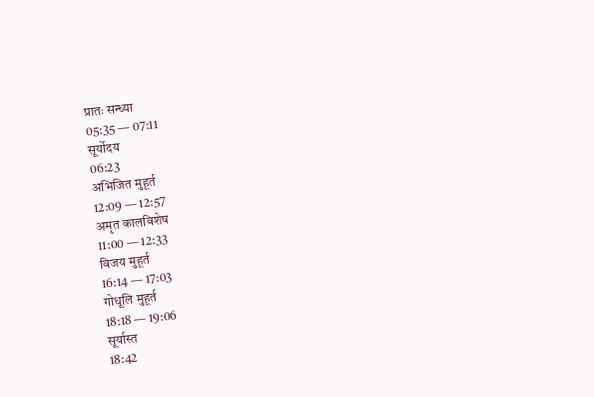प्रातः सन्ध्या
05:35 — 07:11
सूर्योदय
06:23
अभिजित मुहूर्त
12:09 — 12:57
अमृत कालविशेष
11:00 — 12:33
विजय मुहूर्त
16:14 — 17:03
गोधूलि मुहूर्त
18:18 — 19:06
सूर्यास्त
18:42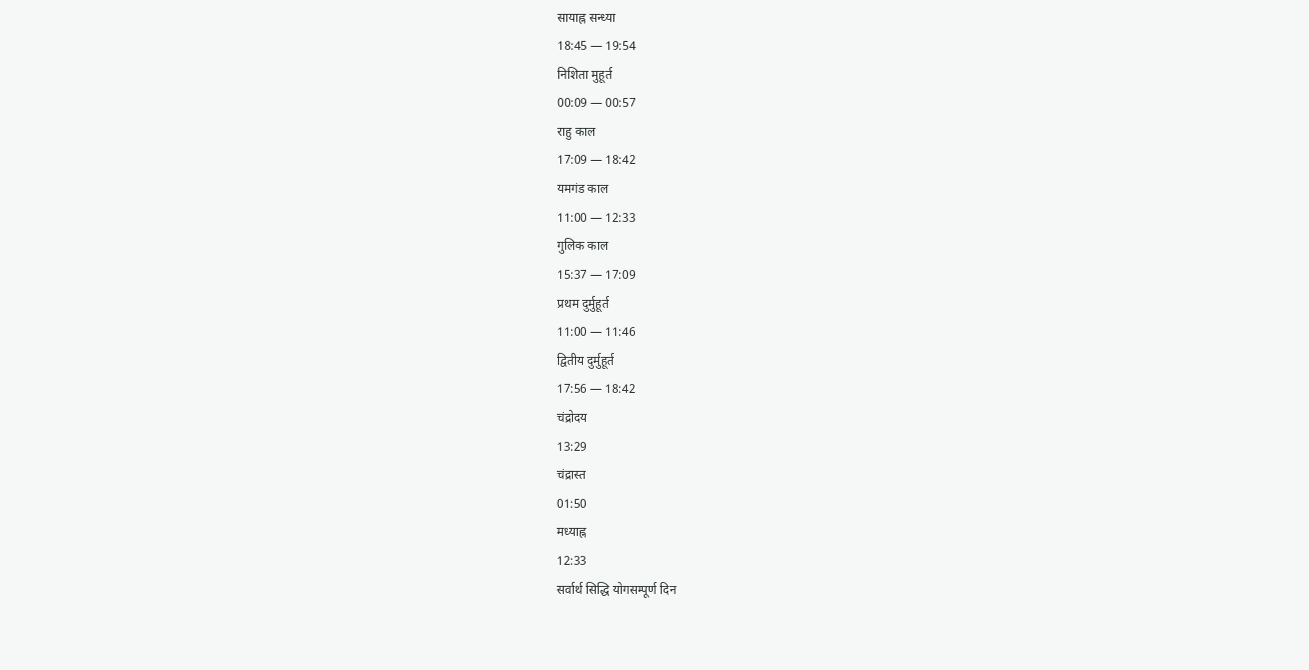सायाह्न सन्ध्या
18:45 — 19:54
निशिता मुहूर्त
00:09 — 00:57
राहु काल
17:09 — 18:42
यमगंड काल
11:00 — 12:33
गुलिक काल
15:37 — 17:09
प्रथम दुर्मुहूर्त
11:00 — 11:46
द्वितीय दुर्मुहूर्त
17:56 — 18:42
चंद्रोदय
13:29
चंद्रास्त
01:50
मध्याह्न
12:33
सर्वार्थ सिद्धि योगसम्पूर्ण दिन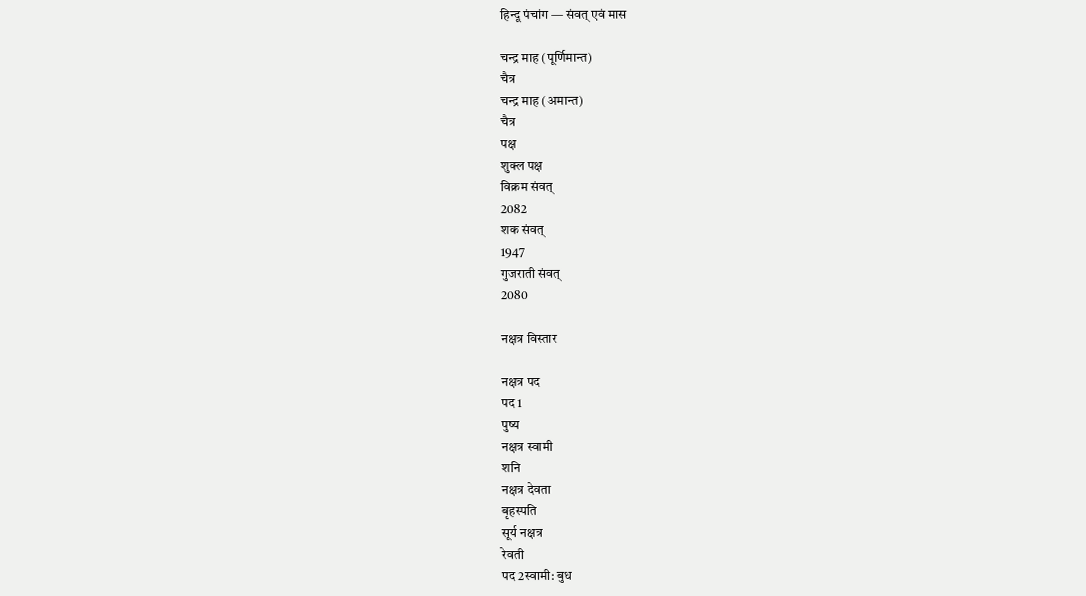हिन्दू पंचांग — संवत् एवं मास

चन्द्र माह (पूर्णिमान्त)
चैत्र
चन्द्र माह (अमान्त)
चैत्र
पक्ष
शुक्ल पक्ष
विक्रम संवत्
2082
शक संवत्
1947
गुजराती संवत्
2080

नक्षत्र विस्तार

नक्षत्र पद
पद 1
पुष्य
नक्षत्र स्वामी
शनि
नक्षत्र देवता
बृहस्पति
सूर्य नक्षत्र
रेवती
पद 2स्वामी: बुध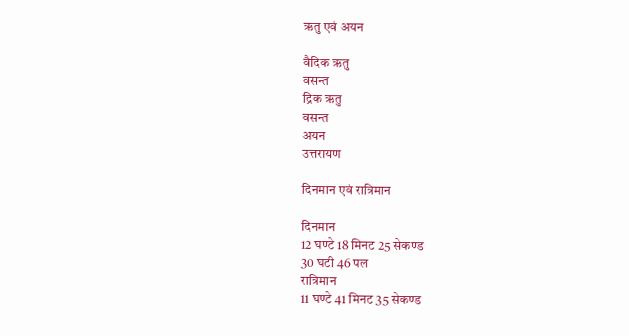ऋतु एवं अयन

वैदिक ऋतु
वसन्त
द्रिक ऋतु
वसन्त
अयन
उत्तरायण

दिनमान एवं रात्रिमान

दिनमान
12 घण्टे 18 मिनट 25 सेकण्ड
30 घटी 46 पल
रात्रिमान
11 घण्टे 41 मिनट 35 सेकण्ड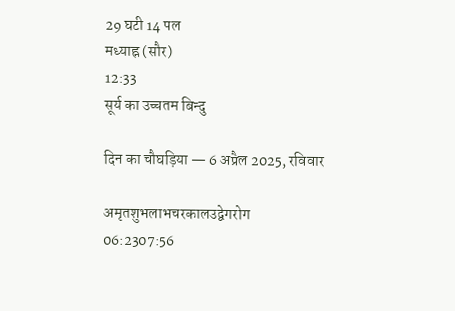29 घटी 14 पल
मध्याह्न (सौर)
12:33
सूर्य का उच्चतम बिन्दु

दिन का चौघड़िया — 6 अप्रैल 2025, रविवार

अमृतशुभलाभचरकालउद्वेगरोग
06:2307:56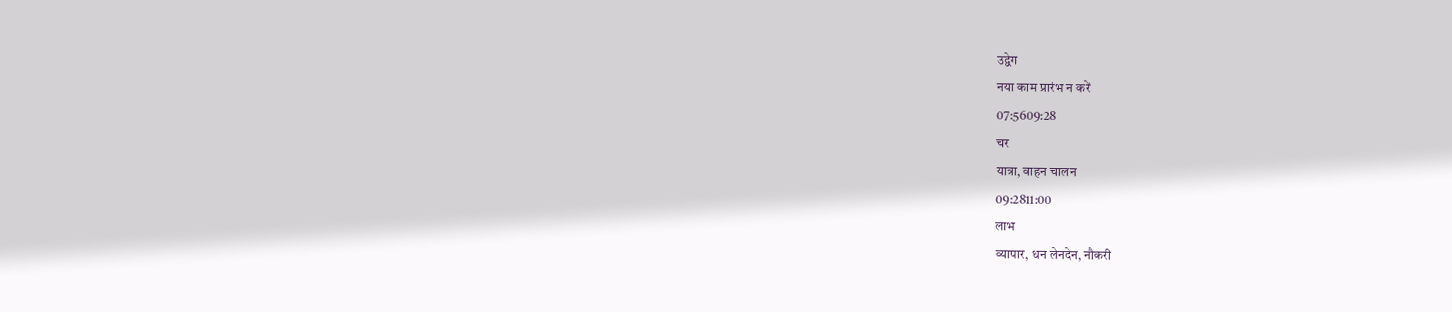उद्वेग
नया काम प्रारंभ न करें
07:5609:28
चर
यात्रा, वाहन चालन
09:2811:00
लाभ
व्यापार, धन लेनदेन, नौकरी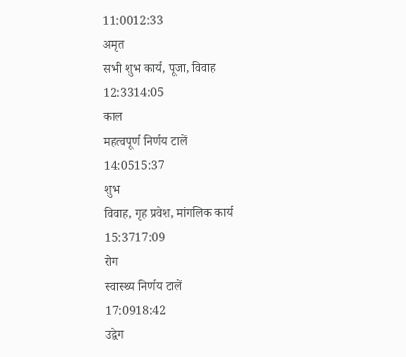11:0012:33
अमृत
सभी शुभ कार्य, पूजा, विवाह
12:3314:05
काल
महत्वपूर्ण निर्णय टालें
14:0515:37
शुभ
विवाह, गृह प्रवेश, मांगलिक कार्य
15:3717:09
रोग
स्वास्थ्य निर्णय टालें
17:0918:42
उद्वेग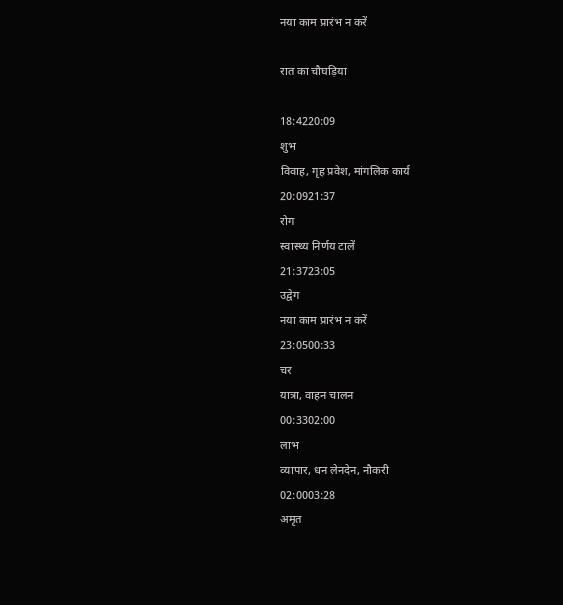नया काम प्रारंभ न करें

रात का चौघड़िया

18:4220:09
शुभ
विवाह, गृह प्रवेश, मांगलिक कार्य
20:0921:37
रोग
स्वास्थ्य निर्णय टालें
21:3723:05
उद्वेग
नया काम प्रारंभ न करें
23:0500:33
चर
यात्रा, वाहन चालन
00:3302:00
लाभ
व्यापार, धन लेनदेन, नौकरी
02:0003:28
अमृत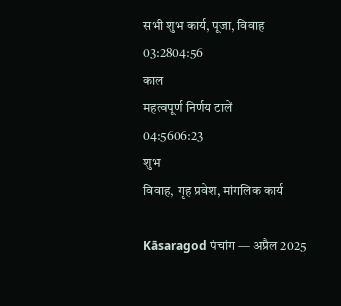सभी शुभ कार्य, पूजा, विवाह
03:2804:56
काल
महत्वपूर्ण निर्णय टालें
04:5606:23
शुभ
विवाह, गृह प्रवेश, मांगलिक कार्य

Kāsaragod पंचांग — अप्रैल 2025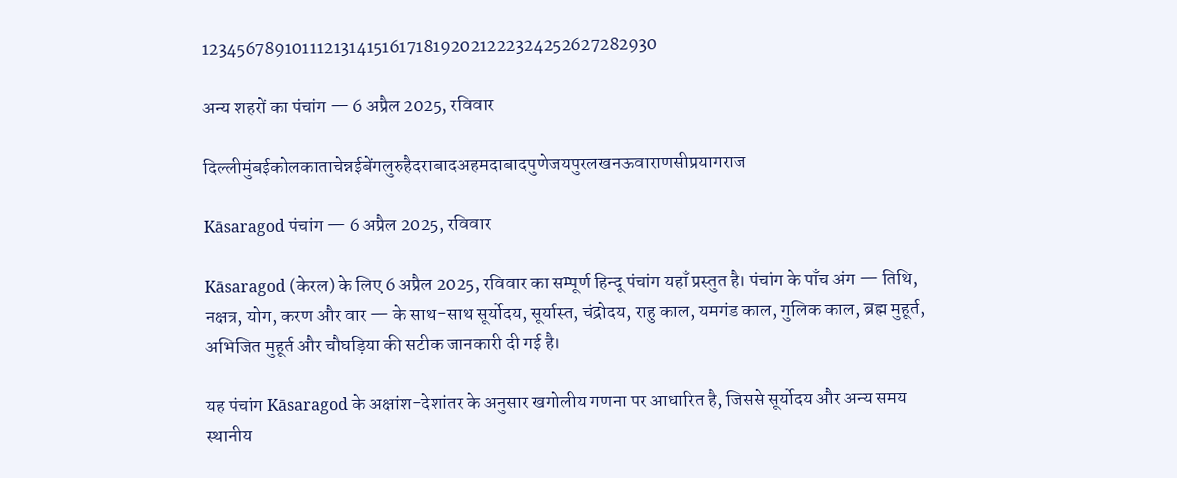123456789101112131415161718192021222324252627282930

अन्य शहरों का पंचांग — 6 अप्रैल 2025, रविवार

दिल्लीमुंबईकोलकाताचेन्नईबेंगलुरुहैदराबादअहमदाबादपुणेजयपुरलखनऊवाराणसीप्रयागराज

Kāsaragod पंचांग — 6 अप्रैल 2025, रविवार

Kāsaragod (केरल) के लिए 6 अप्रैल 2025, रविवार का सम्पूर्ण हिन्दू पंचांग यहाँ प्रस्तुत है। पंचांग के पाँच अंग — तिथि, नक्षत्र, योग, करण और वार — के साथ-साथ सूर्योदय, सूर्यास्त, चंद्रोदय, राहु काल, यमगंड काल, गुलिक काल, ब्रह्म मुहूर्त, अभिजित मुहूर्त और चौघड़िया की सटीक जानकारी दी गई है।

यह पंचांग Kāsaragod के अक्षांश-देशांतर के अनुसार खगोलीय गणना पर आधारित है, जिससे सूर्योदय और अन्य समय स्थानीय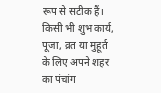रूप से सटीक हैं। किसी भी शुभ कार्य, पूजा, व्रत या मुहूर्त के लिए अपने शहर का पंचांग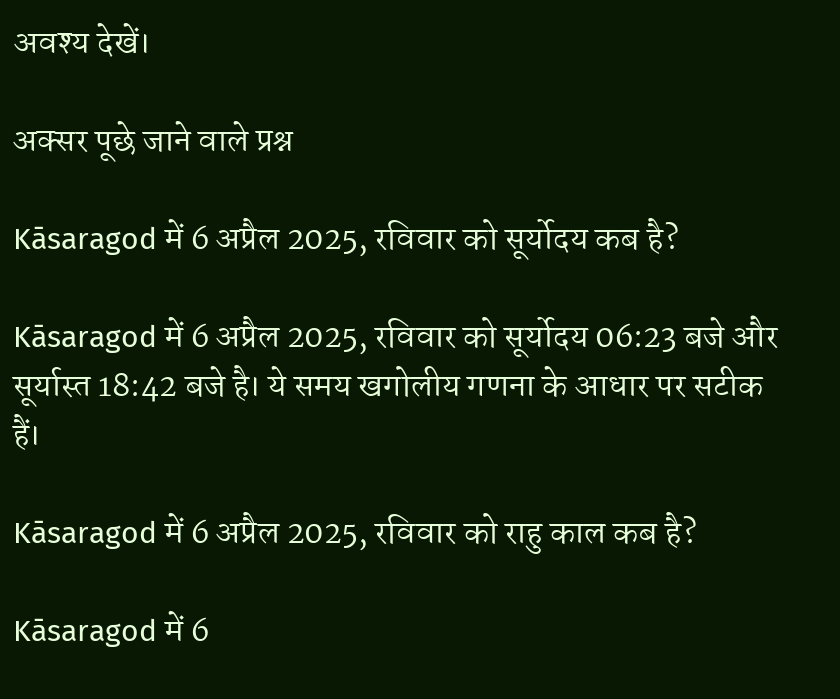अवश्य देखें।

अक्सर पूछे जाने वाले प्रश्न

Kāsaragod में 6 अप्रैल 2025, रविवार को सूर्योदय कब है?

Kāsaragod में 6 अप्रैल 2025, रविवार को सूर्योदय 06:23 बजे और सूर्यास्त 18:42 बजे है। ये समय खगोलीय गणना के आधार पर सटीक हैं।

Kāsaragod में 6 अप्रैल 2025, रविवार को राहु काल कब है?

Kāsaragod में 6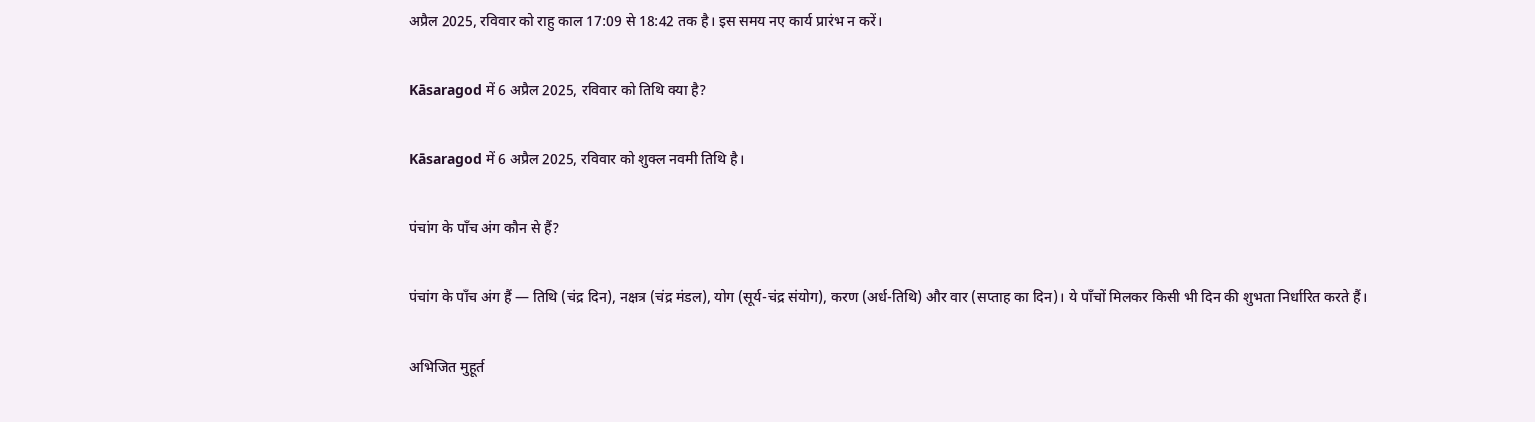अप्रैल 2025, रविवार को राहु काल 17:09 से 18:42 तक है। इस समय नए कार्य प्रारंभ न करें।

Kāsaragod में 6 अप्रैल 2025, रविवार को तिथि क्या है?

Kāsaragod में 6 अप्रैल 2025, रविवार को शुक्ल नवमी तिथि है।

पंचांग के पाँच अंग कौन से हैं?

पंचांग के पाँच अंग हैं — तिथि (चंद्र दिन), नक्षत्र (चंद्र मंडल), योग (सूर्य-चंद्र संयोग), करण (अर्ध-तिथि) और वार (सप्ताह का दिन)। ये पाँचों मिलकर किसी भी दिन की शुभता निर्धारित करते हैं।

अभिजित मुहूर्त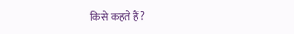किसे कहते हैं?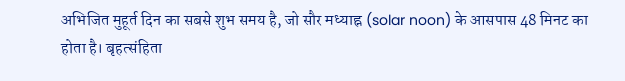अभिजित मुहूर्त दिन का सबसे शुभ समय है, जो सौर मध्याह्न (solar noon) के आसपास 48 मिनट का होता है। बृहत्संहिता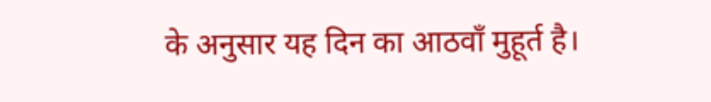के अनुसार यह दिन का आठवाँ मुहूर्त है।